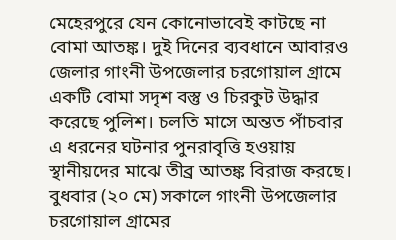মেহেরপুরে যেন কোনোভাবেই কাটছে না বোমা আতঙ্ক। দুই দিনের ব্যবধানে আবারও জেলার গাংনী উপজেলার চরগোয়াল গ্রামে একটি বোমা সদৃশ বস্তু ও চিরকুট উদ্ধার করেছে পুলিশ। চলতি মাসে অন্তত পাঁচবার এ ধরনের ঘটনার পুনরাবৃত্তি হওয়ায় স্থানীয়দের মাঝে তীব্র আতঙ্ক বিরাজ করছে।
বুধবার (২০ মে) সকালে গাংনী উপজেলার চরগোয়াল গ্রামের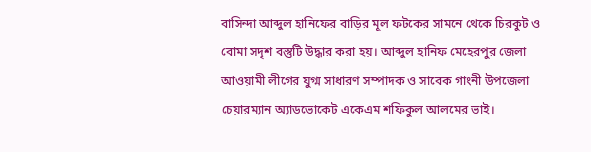বাসিন্দা আব্দুল হানিফের বাড়ির মূল ফটকের সামনে থেকে চিরকুট ও বোমা সদৃশ বস্তুটি উদ্ধার করা হয়। আব্দুল হানিফ মেহেরপুর জেলা আওয়ামী লীগের যুগ্ম সাধারণ সম্পাদক ও সাবেক গাংনী উপজেলা চেয়ারম্যান অ্যাডভোকেট একেএম শফিকুল আলমের ভাই।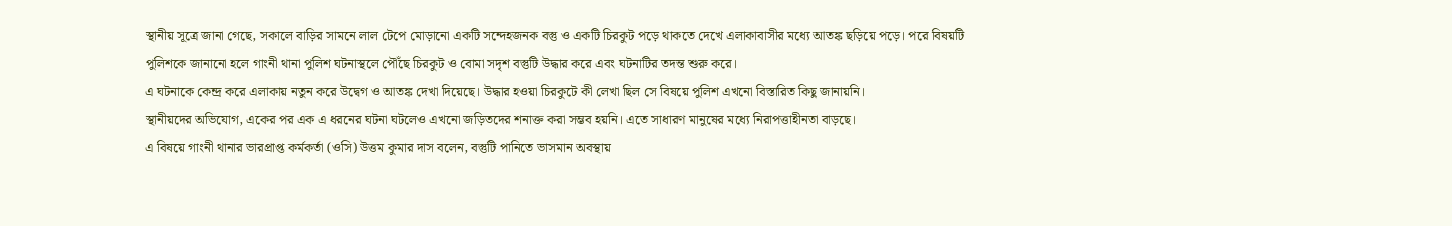স্থানীয় সূত্রে জানা গেছে, সকালে বাড়ির সামনে লাল টেপে মোড়ানো একটি সন্দেহজনক বস্তু ও একটি চিরকুট পড়ে থাকতে দেখে এলাকাবাসীর মধ্যে আতঙ্ক ছড়িয়ে পড়ে। পরে বিষয়টি পুলিশকে জানানো হলে গাংনী থানা পুলিশ ঘটনাস্থলে পৌঁছে চিরকুট ও বোমা সদৃশ বস্তুটি উদ্ধার করে এবং ঘটনাটির তদন্ত শুরু করে।
এ ঘটনাকে কেন্দ্র করে এলাকায় নতুন করে উদ্বেগ ও আতঙ্ক দেখা দিয়েছে। উদ্ধার হওয়া চিরকুটে কী লেখা ছিল সে বিষয়ে পুলিশ এখনো বিস্তারিত কিছু জানায়নি।
স্থানীয়দের অভিযোগ, একের পর এক এ ধরনের ঘটনা ঘটলেও এখনো জড়িতদের শনাক্ত করা সম্ভব হয়নি। এতে সাধারণ মানুষের মধ্যে নিরাপত্তাহীনতা বাড়ছে।
এ বিষয়ে গাংনী থানার ভারপ্রাপ্ত কর্মকর্তা (ওসি) উত্তম কুমার দাস বলেন, বস্তুটি পানিতে ভাসমান অবস্থায়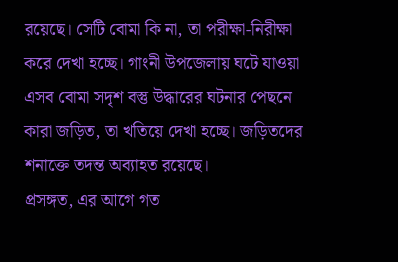রয়েছে। সেটি বোমা কি না, তা পরীক্ষা-নিরীক্ষা করে দেখা হচ্ছে। গাংনী উপজেলায় ঘটে যাওয়া এসব বোমা সদৃশ বস্তু উদ্ধারের ঘটনার পেছনে কারা জড়িত, তা খতিয়ে দেখা হচ্ছে। জড়িতদের শনাক্তে তদন্ত অব্যাহত রয়েছে।
প্রসঙ্গত, এর আগে গত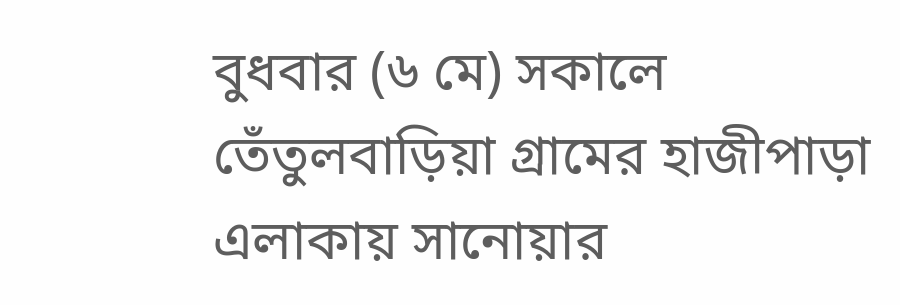বুধবার (৬ মে) সকালে তেঁতুলবাড়িয়া গ্রামের হাজীপাড়া এলাকায় সানোয়ার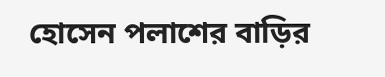হোসেন পলাশের বাড়ির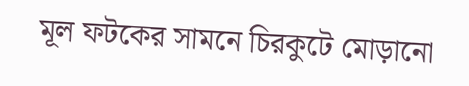মূল ফটকের সামনে চিরকুটে মোড়ানো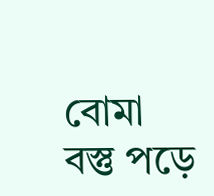বোমা বস্তু পড়ে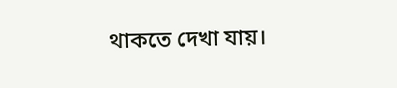থাকতে দেখা যায়।